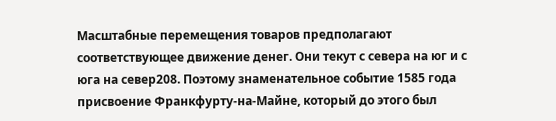Масштабные перемещения товаров предполагают соответствующее движение денег. Они текут с севера на юг и с юга на север208. Поэтому знаменательное событие 1585 года присвоение Франкфурту-на-Майне, который до этого был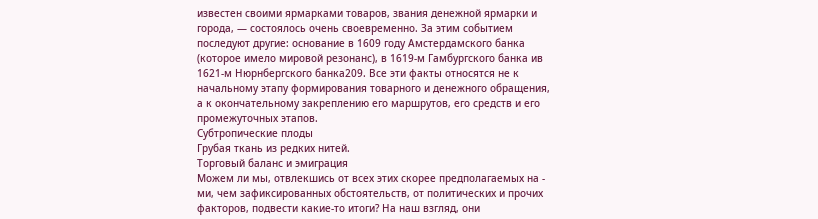известен своими ярмарками товаров, звания денежной ярмарки и города, — состоялось очень своевременно. За этим событием последуют другие: основание в 1609 году Амстердамского банка (которое имело мировой резонанс), в 1619-м Гамбургского банка ив 1621-м Нюрнбергского банка209. Все эти факты относятся не к начальному этапу формирования товарного и денежного обращения, а к окончательному закреплению его маршрутов, его средств и его промежуточных этапов.
Субтропические плоды
Грубая ткань из редких нитей.
Торговый баланс и эмиграция
Можем ли мы, отвлекшись от всех этих скорее предполагаемых на - ми, чем зафиксированных обстоятельств, от политических и прочих факторов, подвести какие-то итоги? На наш взгляд, они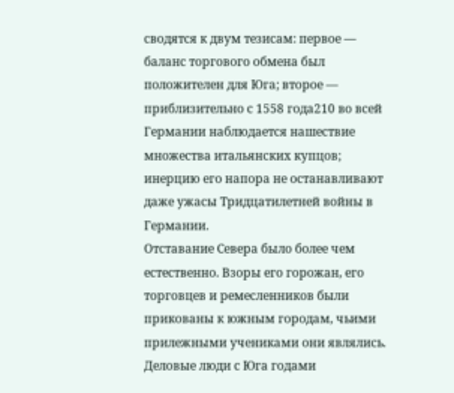сводятся к двум тезисам: первое — баланс торгового обмена был положителен для Юга; второе — приблизительно с 1558 года210 во всей Германии наблюдается нашествие множества итальянских купцов; инерцию его напора не останавливают даже ужасы Тридцатилетней войны в Германии.
Отставание Севера было более чем естественно. Взоры его горожан, его торговцев и ремесленников были прикованы к южным городам, чьими прилежными учениками они являлись. Деловые люди с Юга годами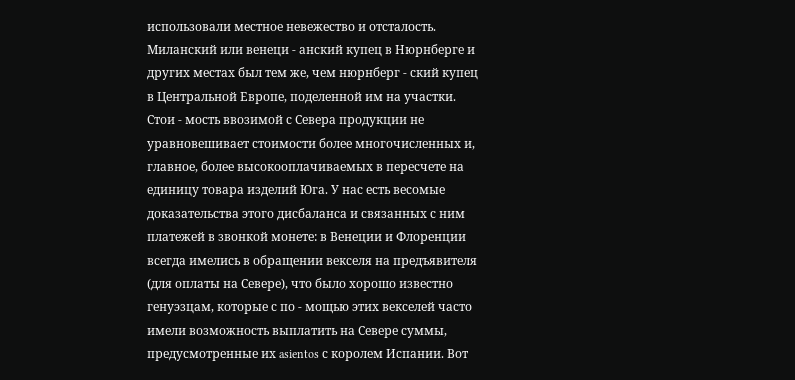использовали местное невежество и отсталость. Миланский или венеци - анский купец в Нюрнберге и других местах был тем же, чем нюрнберг - ский купец в Центральной Европе, поделенной им на участки. Стои - мость ввозимой с Севера продукции не уравновешивает стоимости более многочисленных и, главное, более высокооплачиваемых в пересчете на единицу товара изделий Юга. У нас есть весомые доказательства этого дисбаланса и связанных с ним платежей в звонкой монете: в Венеции и Флоренции всегда имелись в обращении векселя на предъявителя (для оплаты на Севере), что было хорошо известно генуэзцам, которые с по - мощью этих векселей часто имели возможность выплатить на Севере суммы, предусмотренные их asientos с королем Испании. Вот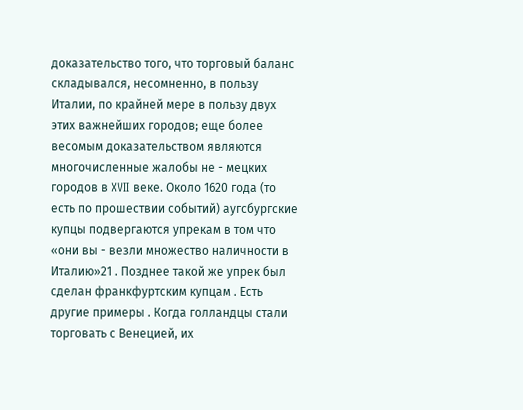доказательство того, что торговый баланс складывался, несомненно, в пользу Италии, по крайней мере в пользу двух этих важнейших городов; еще более весомым доказательством являются многочисленные жалобы не - мецких городов в XVII веке. Около 1620 года (то есть по прошествии событий) аугсбургские купцы подвергаются упрекам в том что «они вы - везли множество наличности в Италию»21 . Позднее такой же упрек был сделан франкфуртским купцам . Есть другие примеры . Когда голландцы стали торговать с Венецией, их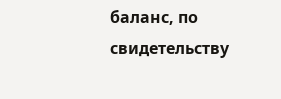баланс, по свидетельству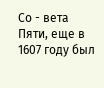Со - вета Пяти, еще в 1607 году был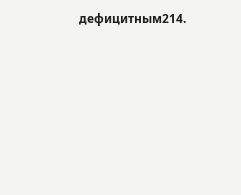дефицитным214.